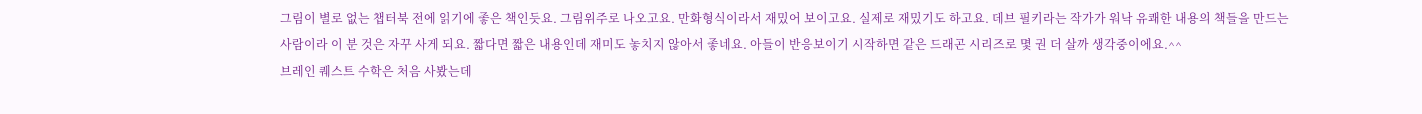그림이 별로 없는 챕터북 전에 읽기에 좋은 책인듯요. 그림위주로 나오고요. 만화형식이라서 재밌어 보이고요. 실제로 재밌기도 하고요. 데브 필키라는 작가가 워낙 유쾌한 내용의 책들을 만드는 사람이라 이 분 것은 자꾸 사게 되요. 짧다면 짧은 내용인데 재미도 놓치지 않아서 좋네요. 아들이 반응보이기 시작하면 같은 드래곤 시리즈로 몇 권 더 살까 생각중이에요.^^
브레인 퀘스트 수학은 처음 사봤는데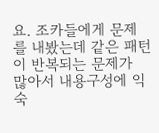요. 조카들에게 문제를 내봤는데 같은 패턴이 반복되는 문제가 많아서 내용구성에 익숙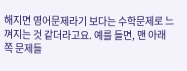해지면 영어문제라기 보다는 수학문제로 느껴지는 것 같더라고요. 예를 들면, 맨 아래쪽 문제들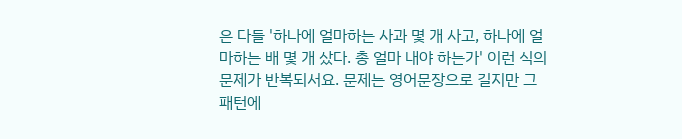은 다들 '하나에 얼마하는 사과 몇 개 사고, 하나에 얼마하는 배 몇 개 샀다. 총 얼마 내야 하는가' 이런 식의 문제가 반복되서요. 문제는 영어문장으로 길지만 그 패턴에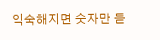익숙해지면 숫자만 듣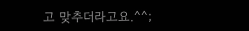고 맞추더라고요.^^;